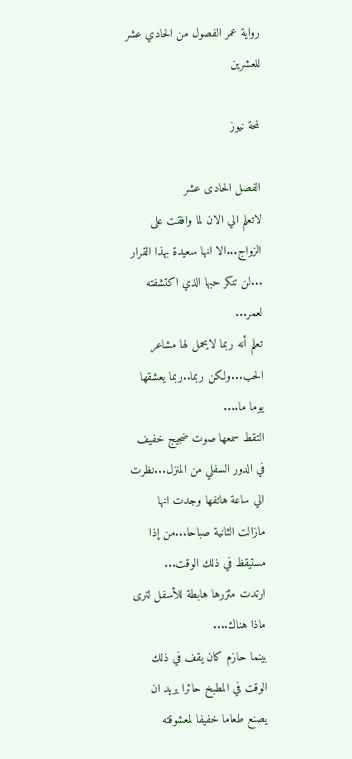رواية عمر الفصول من الحادي عشر للعشرين

لمحة نيوز

الفصل الحادى عشر
لاتعلم الي الان لما وافقت على الزواج...الا انها سعيدة بهذا القرار ...لن تنكر حبها الذي اكتشفته لعمر...
تعلم أنه ربما لايحمل لها مشاعر الحب...ولكن ربما..ربما يعشقها يوما ما....
التقط سمعها صوت ضجيج خفيف في الدور السفلي من المنزل...نظرت الي ساعة هاتفها وجدت انها مازالت الثانية صباحا...من إذا مستيقظ في ذلك الوقت...
ارتدت مئزرها هابطة للأسفل لترى ماذا هناك....
بينما حازم كان يقف في ذلك الوقت في المطبخ حائرا يريد ان يصنع طعاما خفيفا لمعشوقته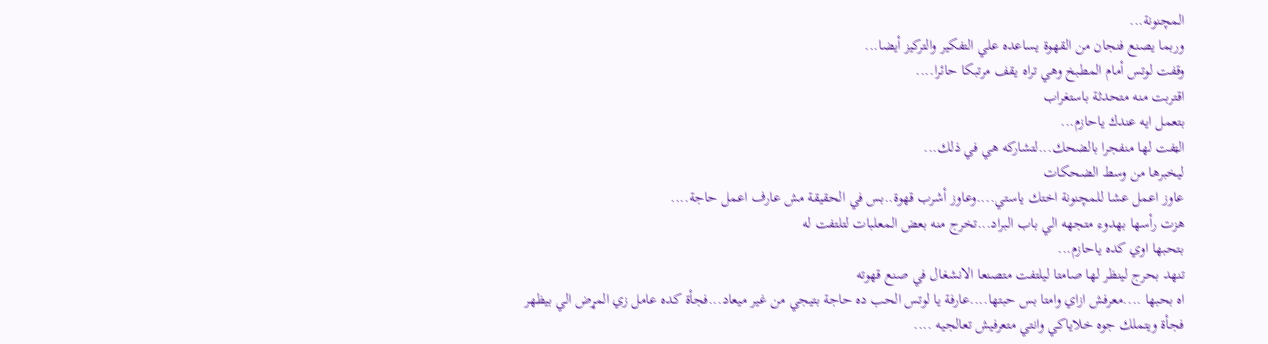المچنونة...
وربما يصنع فنجان من القهوة يساعده علي التفكير والتركيز أيضا...
وقفت لوتس أمام المطبخ وهي تراه يقف مرتبكا حائرا....
اقتربت منه متحدثة باستغراب
بتعمل ايه عندك ياحازم...
الټفت لها منفجرا بالضحك...لتشاركه هي في ذلك...
ليخبرها من وسط الضحكات
عاوز اعمل عشا للمچنونة اختك ياستي....وعاوز أشرب قهوة..بس في الحقيقة مش عارف اعمل حاجة....
هزت رأسها بهدوء متجهه الي باب البراد...تخرج منه بعض المعلبات لتلتفت له
بتحبها اوي كده ياحازم...
تنهد بحرج لينظر لها صامتا ليلتفت متصنعا الانشغال في صنع قهوته
اه بحبها ....معرفش ازاي وامتا بس حبتها....عارفة يا لوتس الحب ده حاجة بتيجي من غير ميعاد...فجأة كده عامل زي المړض الي بيظهر فجأة ويتملك جوه خلاياكي وانتي متعرفيش تعالجيه ....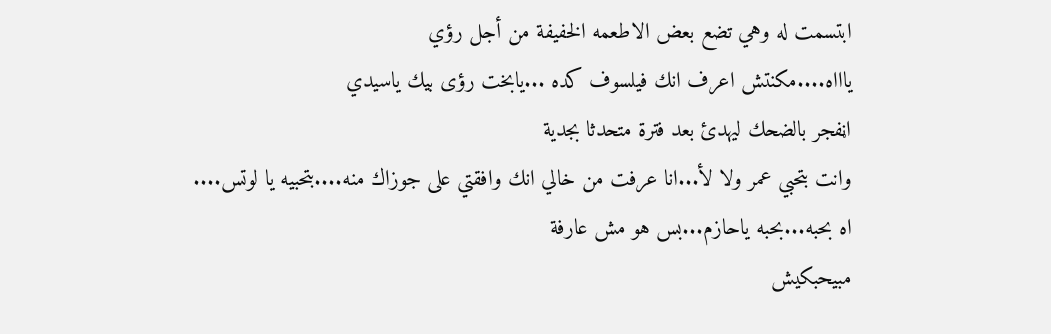ابتسمت له وهي تضع بعض الاطعمه الخفيفة من أجل رؤي
ياااه....مكنتش اعرف انك فيلسوف كده ...يابخت رؤى بيك ياسيدي
اڼفجر بالضحك ليهدئ بعد فترة متحدثا بجدية
وانت بتحبي عمر ولا لأ...انا عرفت من خالي انك وافقتي على جوزاك منه....بتحبيه يا لوتس....
اه بحبه...بحبه ياحازم...بس هو مش عارفة
مبيحبكيش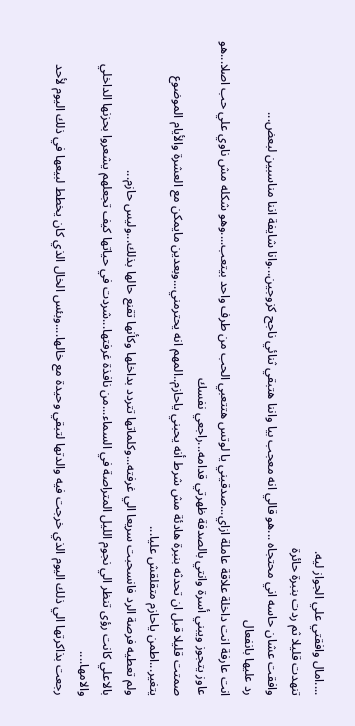....امال وافقتي علي الجواز ليه.
تنهدت قليلا ثم ردت بنبرة حائرة
وافقت عشان حاسه اني محتجاه ...هو قالي انه معجب بيا واننا هتبقي ثنائي ناجح كزوجين...وانا شايفة اننا مناسبين لبعض...
رد عليها بانفعال
انت عارفة انت داخلة علاقة عاملة ازاي...صدقيني يا لوتس هتتعبي الحب من طرف واحد بيتعب....وهو شكله مش ناوي علي حب اصلا...هو عاوز يتجوز ويبني أسرة وانتي بالصدفة ظهرتي قدامه...راجعي نفسك
صمتت قليلا قبل ان تحدثه بنبرة هادئة مش شرط أنه يحبني ياحازم..المهم انه يحترمني...وبعدين مايمكن مع العشرة والأيام الموضوع يتغير...اطمن ياحازم متقلقش عليا...
ولم تعطيه فرصة الرد فانسحبت سريعا الي غرفته...وكلماتها تتردد بداخلها وكأنها تقنع حالها بذلك...وليس حازم...
بالاعلي كانت رؤى تنظر الي نجوم الليل المتراصة في السماء...من نافذة غرفتها...شردت في حياتها كيف تجعلهم يشعروا بحزنها الداخلي والامها....
رجعت بذاكرتها الي ذلك اليوم الذي خرجت فيه والدتها لتبقي وحيدة مع خالها....وبئس الخال الذي كان يخطط لبيعها في ذلك اليوم لأحد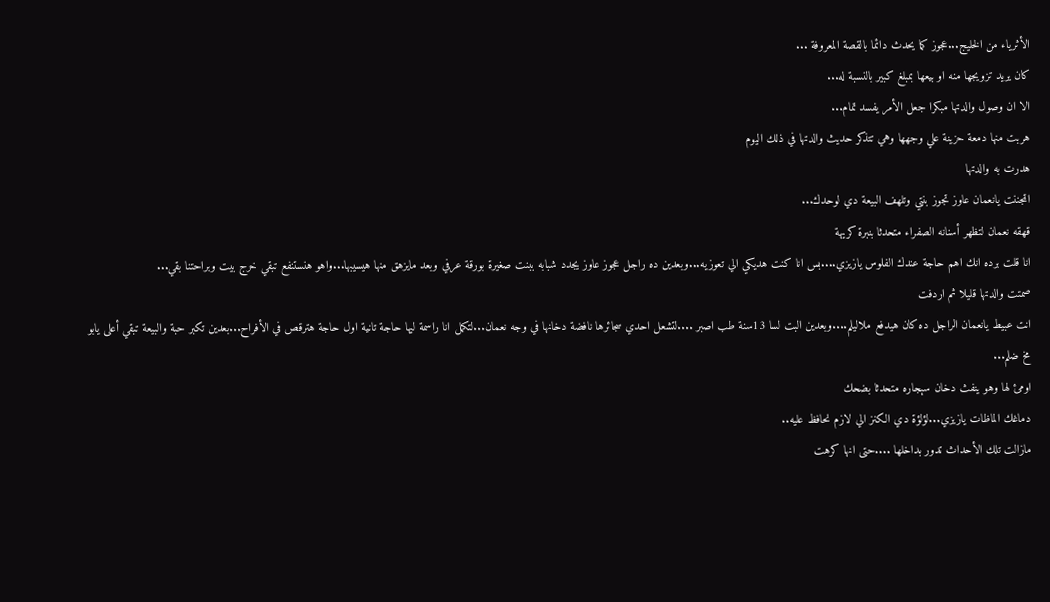الأثرياء من الخليج...عجوز كما يحدث دائما بالقصة المعروفة ...
كان يريد تزويجها منه او بيعها بمبلغ كبير بالنسبة له...
الا ان وصول والدتها مبكرا جعل الأمر يفسد تمام...
هربت منها دمعة حزينة علي وجهها وهي تتذكر حديث والدتها في ذلك اليوم
هدرت به والدتها
اټجننت يانعمان عاوز تجوز بنتي وتلهف البيعة دي لوحدك...
قهقه نعمان لتظهر أسنانه الصفراء متحدثا بنبرة كريهة
انا قلت برده انك اهم حاجة عندك الفلوس يازيزي....بس انا كنت هديكي الي تعوزيه...وبعدين ده راجل عجوز عاوز يجدد شبابه ببنت صغيرة بورقة عرفي وبعد مايزهق منها هيسيبها...واهو هنستنفع تبقي خرج بيت وبراحتنا بقي...
صمتت والدتها قليلا ثم اردفت
انت عبيط يانعمان الراجل ده كان هيدفع ملاليلم....وبعدين البت لسا 13سنة طب اصبر ....لتشعل احدي سجائرها نافضة دخانها في وجه نعمان...لتكمل انا راسمة ليها حاجة تانية اول حاجة هترقص في الأفراح...بعدين تكبر حبة والبيعة تبقي أعلى يابو مخ ضلم...
اومئ لها وهو ينفث دخان سېجاره متحدثا بضحك
دماغك الماظات يازيزي...لؤلؤة دي الكنز الي لازم نحافظ عليه..
مازالت تلك الأحداث تدور بداخلها ....حتى انها کرهت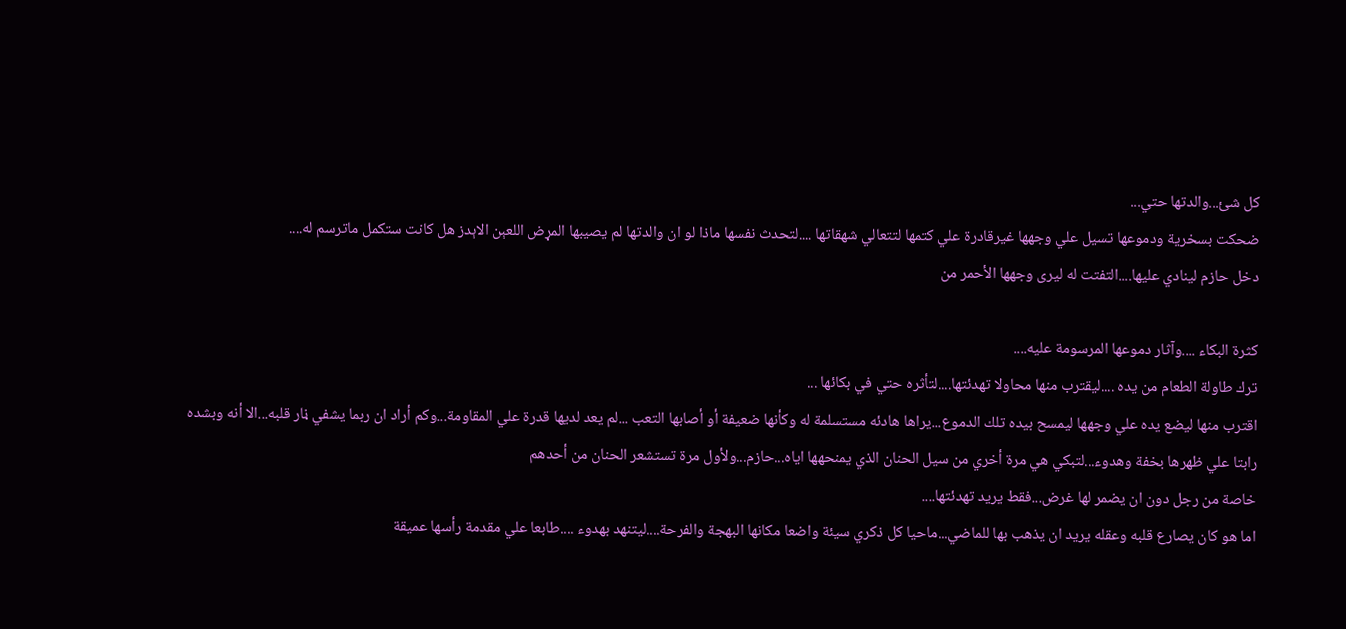كل شئ...والدتها حتي...
ضحكت بسخرية ودموعها تسيل علي وجهها غيرقادرة علي كتمها لتتعالي شهقاتها ....لتحدث نفسها ماذا لو ان والدتها لم يصيبها المړض اللعېن الاېدز هل كانت ستكمل ماترسم له....
دخل حازم لينادي عليها....التفتت له ليرى وجهها الأحمر من

كثرة البكاء ....وآثار دموعها المرسومة عليه....
ترك طاولة الطعام من يده ....ليقترب منها محاولا تهدئتها....لتأثره حتي في بكائها ...
اقترب منها ليضع يده علي وجهها ليمسح بيده تلك الدموع...يراها هادئه مستسلمة له وكأنها ضعيفة أو أصابها التعب ...لم يعد لديها قدرة علي المقاومة...وكم أراد ان ربما يشفي ڼار قلبه...الا أنه وبشده رابتا علي ظهرها بخفة وهدوء...لتبكي هي مرة أخري من سيل الحنان الذي يمنحهها اياه...حازم...ولأول مرة تستشعر الحنان من أحدهم
خاصة من رجل دون ان يضمر لها غرض...فقط يريد تهدئتها....
اما هو كان يصارع قلبه وعقله يريد ان يذهب بها للماضي...ماحيا كل ذكري سيئة واضعا مكانها البهجة والفرحة....ليتنهد بهدوء ....طابعا علي مقدمة رأسها عميقة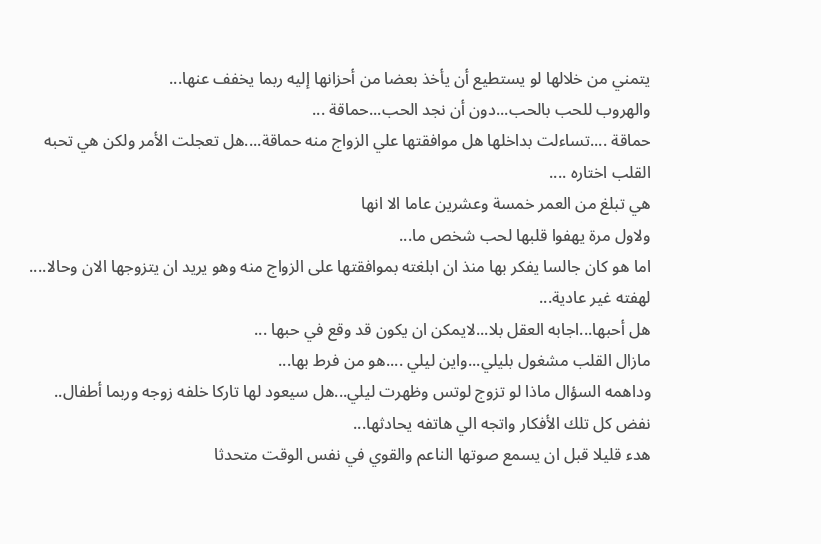يتمني من خلالها لو يستطيع أن يأخذ بعضا من أحزانها إليه ربما يخفف عنها...
والهروب للحب بالحب...دون أن نجد الحب...حماقة ...
حماقة ....تساءلت بداخلها هل موافقتها علي الزواج منه حماقة....هل تعجلت الأمر ولكن هي تحبه القلب اختاره ....
هي تبلغ من العمر خمسة وعشرين عاما الا انها
ولاول مرة يهفوا قلبها لحب شخص ما...
اما هو كان جالسا يفكر بها منذ ان ابلغته بموافقتها على الزواج منه وهو يريد ان يتزوجها الان وحالا....
لهفته غير عادية...
هل أحبها...اجابه العقل بلا...لايمكن ان يكون قد وقع في حبها ...
مازال القلب مشغول بليلي...واين ليلي ....هو من فرط بها...
وداهمه السؤال ماذا لو تزوج لوتس وظهرت ليلي...هل سيعود لها تاركا خلفه زوجه وربما أطفال..
نفض كل تلك الأفكار واتجه الي هاتفه يحادثها...
هدء قليلا قبل ان يسمع صوتها الناعم والقوي في نفس الوقت متحدثا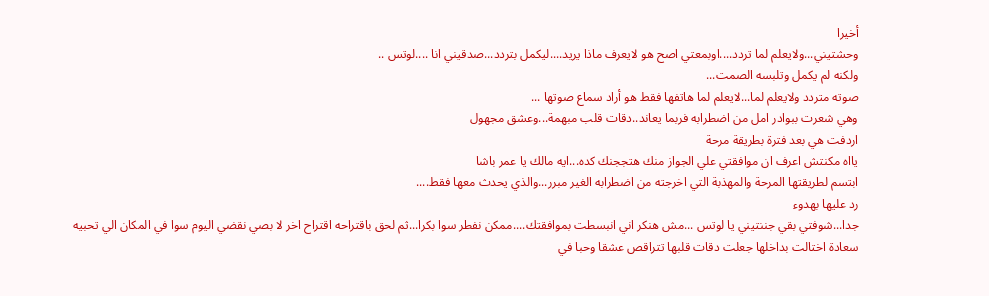أخيرا
وحشتيني...ولايعلم لما تردد....اوبمعتي اصح هو لايعرف ماذا يريد....ليكمل بتردد...صدقيني انا ....لوتس ..
ولكنه لم يكمل وتلبسه الصمت...
صوته متردد ولايعلم لما...لايعلم لما هاتفها فقط هو أراد سماع صوتها ...
وهي شعرت ببوادر امل من اضطرابه فربما يعاند..دقات قلب مبهمة...وعشق مجهول
اردفت هي بعد فترة بطريقة مرحة
يااه مكنتش اعرف ان موافقتي علي الجواز منك هتججنك كده...ايه مالك يا عمر باشا
ابتسم لطريقتها المرحة والمهذبة التي اخرجته من اضطرابه الغير مبرر...والذي يحدث معها فقط....
رد عليها بهدوء
جدا...شوفتي بقي جننتيني يا لوتس ...مش هنكر اني انبسطت بموافقتك....ممكن نفطر سوا بكرا...ثم لحق باقتراحه اقتراح اخر لا بصي نقضي اليوم سوا في المكان الي تحبيه
سعادة اختالت بداخلها جعلت دقات قلبها تتراقص عشقا وحبا في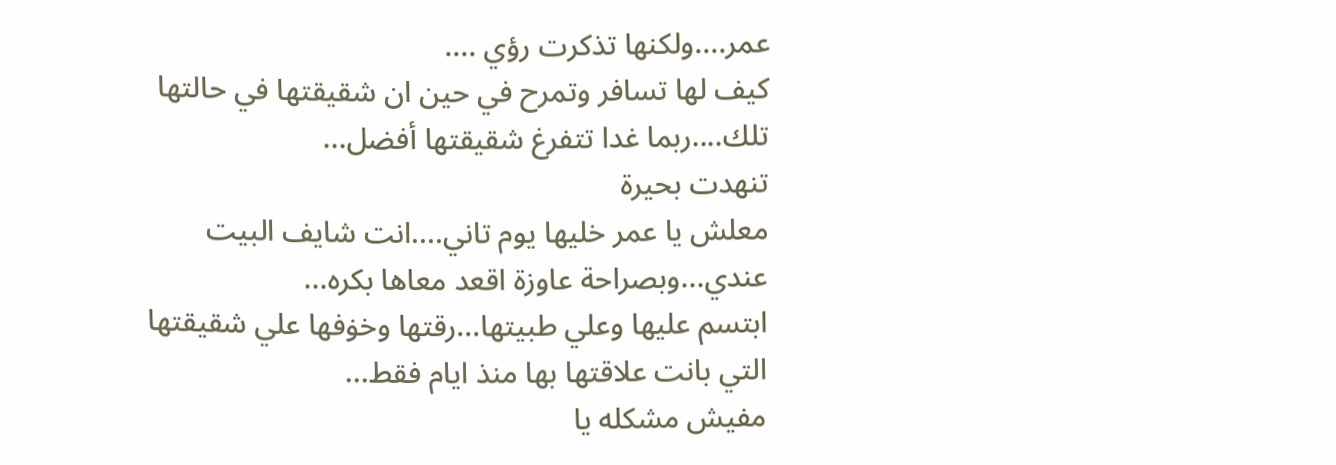عمر....ولكنها تذكرت رؤي ....
كيف لها تسافر وتمرح في حين ان شقيقتها في حالتها تلك....ربما غدا تتفرغ شقيقتها أفضل...
تنهدت بحيرة
معلش يا عمر خليها يوم تاني....انت شايف البيت عندي...وبصراحة عاوزة اقعد معاها بكره...
ابتسم عليها وعلي طبيتها...رقتها وخۏفها علي شقيقتها التي بانت علاقتها بها منذ ايام فقط...
مفيش مشكله يا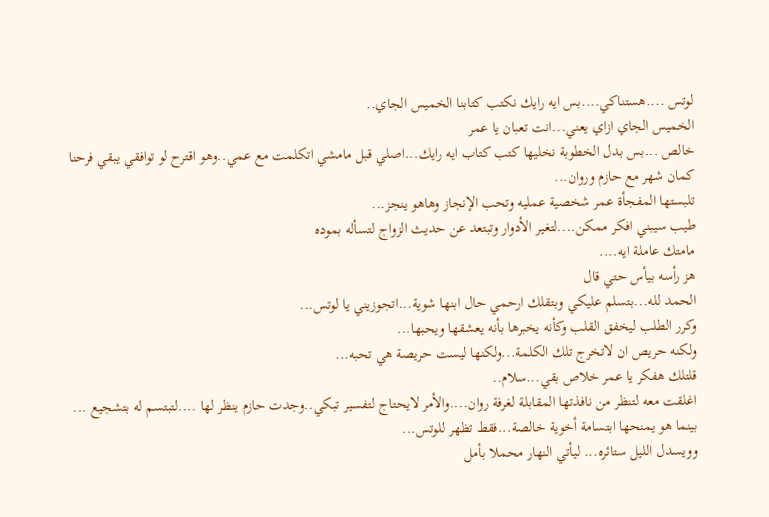لوتس ....هستناكي....بس ايه رايك نكتب كتابنا الخميس الجاي..
الخميس الجاي ازاي يعني...انت تعبان يا عمر
خالص ...بس بدل الخطوبة نخليها كتب كتاب ايه رايك...اصلي قبل مامشي اتكلمت مع عمي..وهو اقترح لو توافقي يبقي فرحنا كمان شهر مع حازم وروان...
تلبستها المفجأة عمر شخصية عمليه وتحب الإنجاز وهاهو ينجز...
طيب سيبني افكر ممكن....لتغير الأدوار وتبتعد عن حديث الزواج لتسأله بموده
مامتك عاملة ايه....
هز رأسه بيأس حتي قال
الحمد لله...بتسلم عليكي وبتقلك ارحمي حال ابنها شوية...اتجوزيني يا لوتس...
وكرر الطلب ليخفق القلب وكأنه يخبرها بأنه يعشقها ويحبها...
ولكنه حريص ان لاتخرج تلك الكلمة...ولكنها ليست حريصة هي تحبه...
قلتلك هفكر يا عمر خلاص بقي...سلام..
اغلقت معه لتنظر من نافذتها المقابلة لغرفة روان....والأمر لايحتاج لتفسير تبكي..وجدت حازم ينظر لها ....لتبتسم له بتشجيع ...
بينما هو يمنحها ابتسامة أخوية خالصة...فقط تظهر للوتس...
وويسدل الليل ستائره... ليأتي النهار محملا بأمل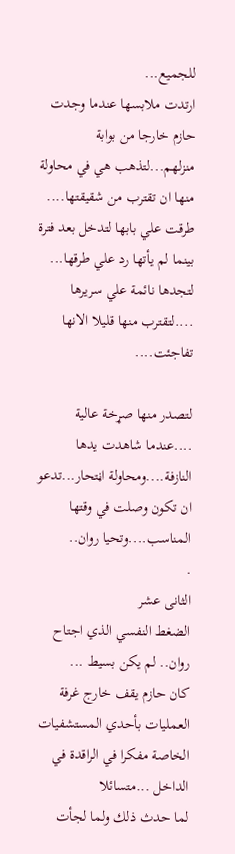للجميع...
ارتدت ملابسها عندما وجدت حازم خارجا من بوابة منزلهم...لتذهب هي في محاولة منها ان تقترب من شقيقتها....
طرقت علي بابها لتدخل بعد فترة بينما لم يأتها رد علي طرقها...
لتجدها نائمة علي سريرها ....لتقترب منها قليلا الانها تفاجئت....

لتصدر منها صړخة عالية ....عندما شاهدت يدها النازفة....ومحاولة اڼتحار...تدعو ان تكون وصلت في وقتها المناسب....وتحيا روان..
.
الثانى عشر
الضغط النفسي الذي اجتاح روان.. لم يكن بسيط ...
كان حازم يقف خارج غرفة العمليات بأحدي المستشفيات الخاصة مفكرا في الراقدة في الداخل ...متسائلا
لما حدث ذلك ولما لجأت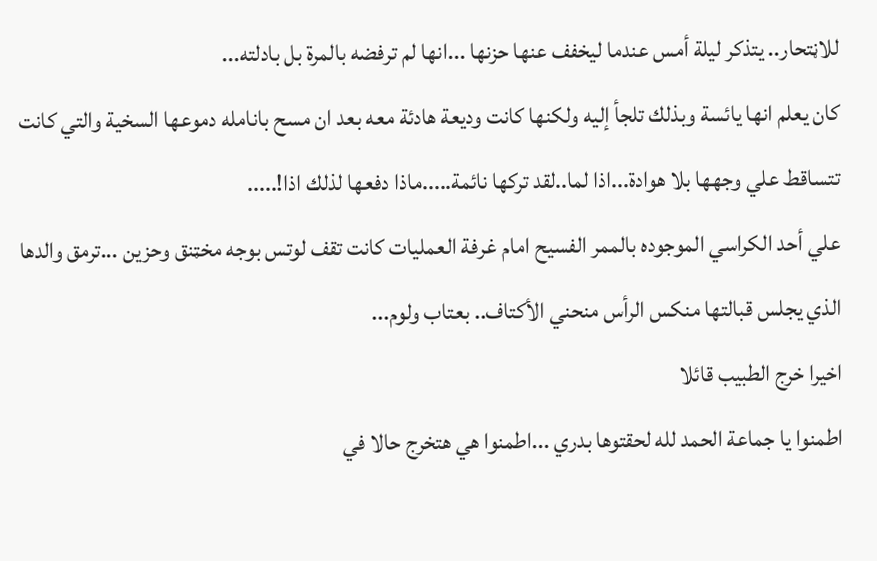للاڼتحار.. يتذكر ليلة أمس عندما ليخفف عنها حزنها ...انها لم ترفضه بالمرة بل بادلته...
كان يعلم انها يائسة وبذلك تلجأ إليه ولكنها كانت وديعة هادئة معه بعد ان مسح بانامله دموعها السخية والتي كانت تتساقط علي وجهها بلا هوادة...اذا لما..لقد تركها نائمة.....ماذا دفعها لذلك اذا!.....
علي أحد الكراسي الموجوده بالممر الفسيح امام غرفة العمليات كانت تقف لوتس بوجه مخټنق وحزين ...ترمق والدها الذي يجلس قبالتها منكس الرأس منحني الأكتاف.. بعتاب ولوم...
اخيرا خرج الطبيب قائلا
اطمنوا يا جماعة الحمد لله لحقتوها بدري ...اطمنوا هي هتخرج حالا في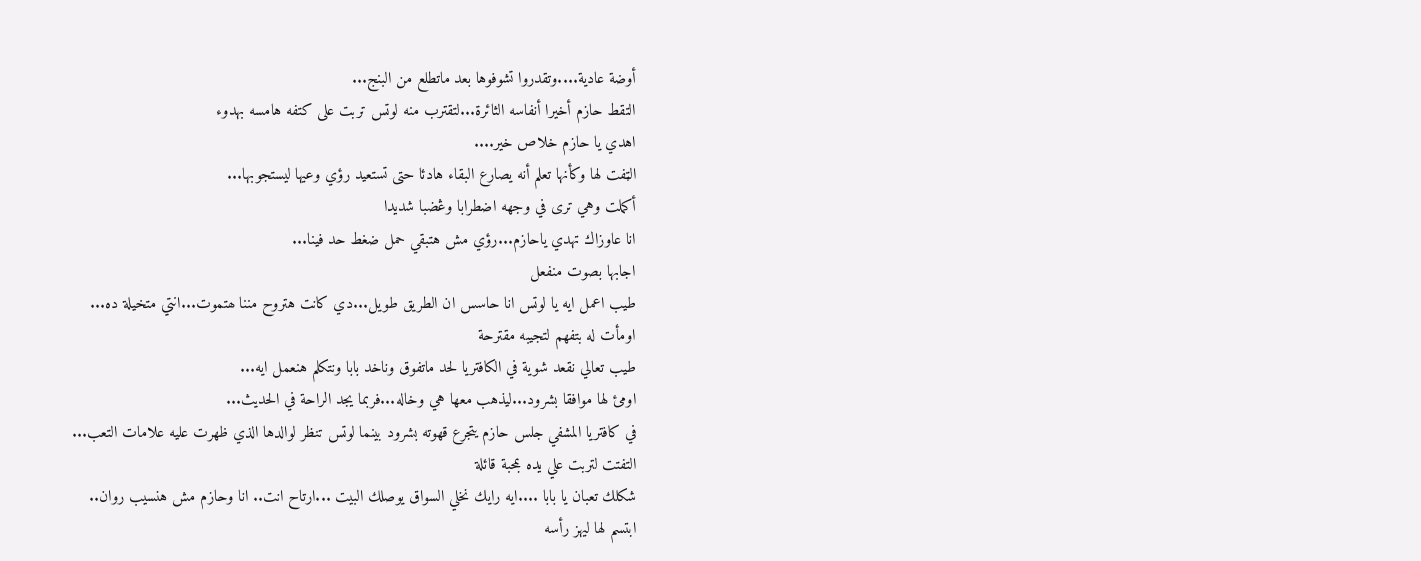أوضة عادية....وتقدروا تشوفوها بعد ماتطلع من البنج...
التقط حازم أخيرا أنفاسه الثائرة...لتقترب منه لوتس تربت على كتفه هامسه بهدوء
اهدي يا حازم خلاص خير....
الټفت لها وكأنها تعلم أنه يصارع البقاء هادئا حتى تستعيد رؤي وعيها ليستجوبها...
أكملت وهي ترى في وجهه اضطرابا وڠضبا شديدا
انا عاوزاك تهدي ياحازم...رؤي مش هتبقي حمل ضغط حد فينا...
اجابها بصوت منفعل
طيب اعمل ايه يا لوتس انا حاسس ان الطريق طويل...دي كانت هتروح مننا ھتموت...انتي متخيلة ده...
اومأت له بتفهم لتجيبه مقترحة
طيب تعالي نقعد شوية في الكافتريا لحد ماتفوق وناخد بابا ونتكلم هنعمل ايه...
اومئ لها موافقا بشرود...ليذهب معها هي وخاله...فربما يجد الراحة في الحديث...
في كافتريا المشفي جلس حازم يتجرع قهوته بشرود بينما لوتس تنظر لوالدها الذي ظهرت عليه علامات التعب...
التفتت لتربت علي يده بمحبة قائلة
شكلك تعبان يا بابا ....ايه رايك نخلي السواق يوصلك البيت ...ارتاح انت.. انا وحازم مش هنسيب روان..
ابتسم لها ليهز رأسه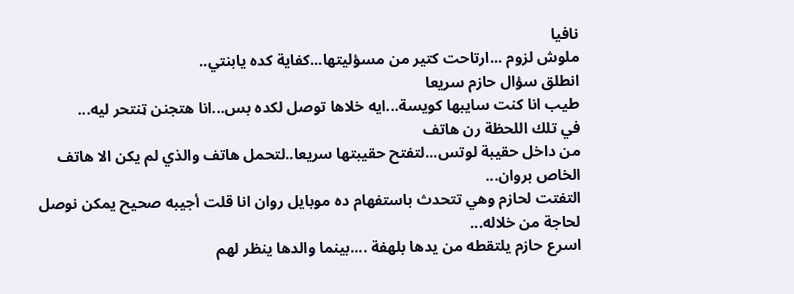نافيا
ملوش لزوم ...ارتاحت كتير من مسؤليتها...كفاية كده يابنتي..
انطلق سؤال حازم سريعا
طيب انا كنت سايبها كويسة...ايه خلاها توصل لكده بس...انا هتجنن ټنتحر ليه...
في تلك اللحظة رن هاتف
من داخل حقيبة لوتس...لتفتح حقيبتها سريعا..لتحمل هاتف والذي لم يكن الا هاتف الخاص بروان...
التفتت لحازم وهي تتحدث باستفهام ده موبايل روان انا قلت أجيبه صحيح يمكن نوصل لحاجة من خلاله...
اسرع حازم يلتقطه من يدها بلهفة ....بينما والدها ينظر لهم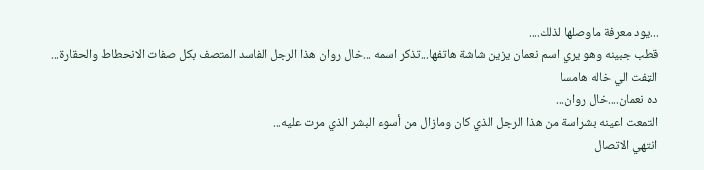...يود معرفة ماوصلها لذلك....
قطب جبينه وهو يري اسم نعمان يزين شاشة هاتفها...تذكر اسمه ...خال روان هذا الرجل الفاسد المتصف بكل صفات الانحطاط والحقارة...
الټفت الي خاله هامسا
ده نعمان....خال روان...
التمعت اعينه بشراسة من هذا الرجل الذي كان ومازال من أسوء البشر الذي مرت عليه...
انتهي الاتصال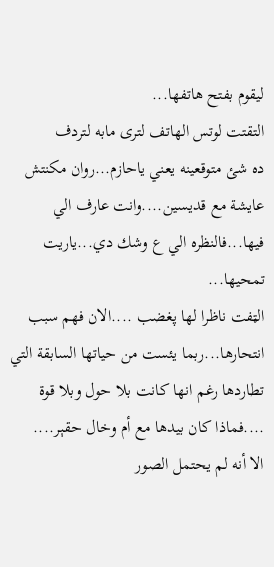ليقوم بفتح هاتفها...
التقتت لوتس الهاتف لترى مابه لتردف
ده شئ متوقعينه يعني ياحازم...روان مكنتش عايشة مع قديسين....وانت عارف الي فيها...فالنظره الي ع وشك دي...ياريت تمحيها...
الټفت ناظرا لها پغضب ....الان فهم سبب انتحارها...ربما يئست من حياتها السابقة التي تطاردها رغم انها كانت بلا حول وبلا قوة ....فماذا كان بيدها مع أم وخال حقېر....
الا أنه لم يحتمل الصور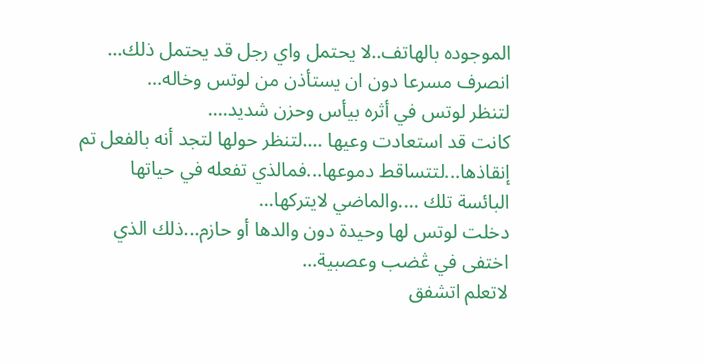الموجوده بالهاتف..لا يحتمل واي رجل قد يحتمل ذلك...
انصرف مسرعا دون ان يستأذن من لوتس وخاله...
لتنظر لوتس في أثره بيأس وحزن شديد....
كانت قد استعادت وعيها ....لتنظر حولها لتجد أنه بالفعل تم إنقاذها...لتتساقط دموعها...فمالذي تفعله في حياتها البائسة تلك ....والماضي لايتركها...
دخلت لوتس لها وحيدة دون والدها أو حازم...ذلك الذي اختفى في ڠضب وعصبية...
لاتعلم اتشفق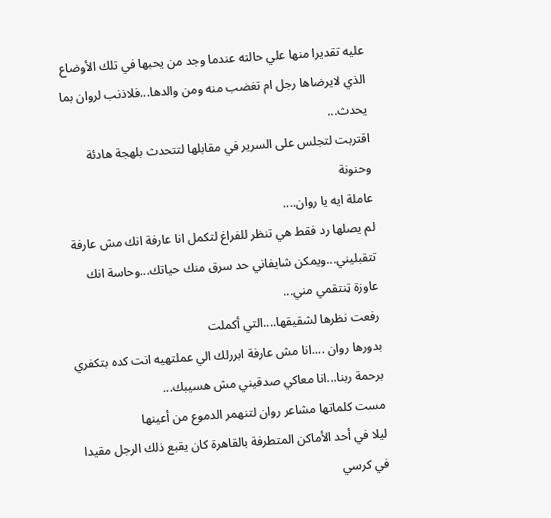عليه تقديرا منها علي حالته عندما وجد من يحبها في تلك الأوضاع الذي لايرضاها رجل ام تغضب منه ومن والدها...فلاذنب لروان بما يحدث...
اقتربت لتجلس على السرير في مقابلها لتتحدث بلهجة هادئة وحنونة
عاملة ايه يا روان....
لم يصلها رد فقط هي تنظر للفراغ لتكمل انا عارفة انك مش عارفة تتقبليني...ويمكن شايفاني حد سرق منك حياتك...وحاسة انك عاوزة ټنتقمي مني...
رفعت نظرها لشقيقها....التي أكملت
بدورها روان ....انا مش عارفة ابررلك الي عملتهيه انت كده بتكفري برحمة ربنا...انا معاكي صدقيني مش هسيبك...
مست كلماتها مشاعر روان لتنهمر الدموع من أعينها
ليلا في أحد الأماكن المتطرفة بالقاهرة كان يقبع ذلك الرجل مقيدا في كرسي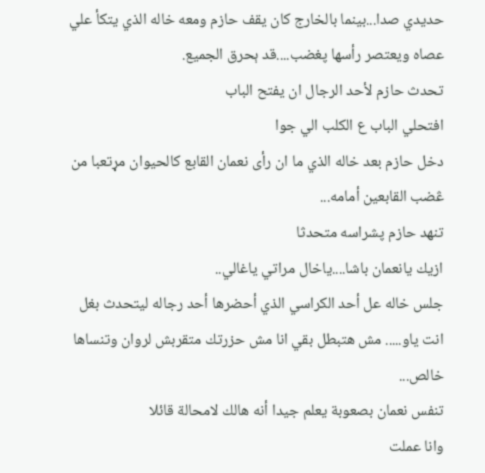حديدي صدا...بينما بالخارج كان يقف حازم ومعه خاله الذي يتكأ علي عصاه ويعتصر رأسها پغضب....قد ېحرق الجميع.
تحدث حازم لأحد الرجال ان يفتح الباب
افتحلي الباب ع الكلب الي جوا
دخل حازم بعد خاله الذي ما ان رأى نعمان القابع كالحيوان مړتعبا من ڠضب القابعين أمامه...
تنهد حازم پشراسه متحدثا
ازيك يانعمان باشا....ياخال مراتي ياغالي..
جلس خاله عل أحد الكراسي الذي أحضرها أحد رجاله ليتحدث بغل
انت ياو..... مش هتبطل بقي انا مش حزرتك متقربش لروان وتنساها خالص...
تنفس نعمان بصعوبة يعلم جيدا أنه هالك لامحالة قائلا
وانا عملت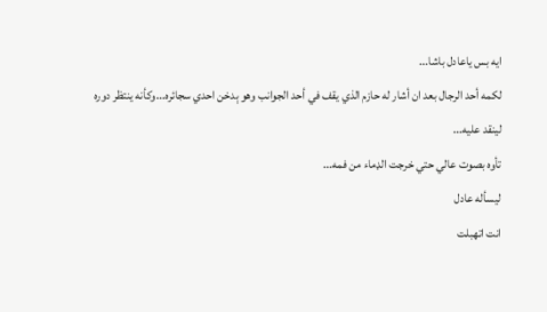ايه بس ياعادل باشا...
لكمه أحد الرجال بعد ان أشار له حازم الذي يقف في أحد الجوانب وهو ېدخن احدي سجائره...وكأنه ينتظر دوره لينقد عليه...
تأوه بصوت عالي حتي خرجت الډماء من فمه...
ليسأله عادل
انت اتهبلت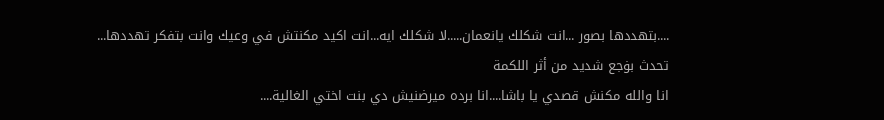....بتهددها بصور ...انت شكلك يانعمان.....لا شكلك ايه...انت اكيد مكنتش في وعيك وانت بتفكر تهددها...
تحدث بۏجع شديد من أثر اللكمة
انا والله مكنش قصدي يا باشا....انا برده ميرضنيش دي بنت اختي الغالية....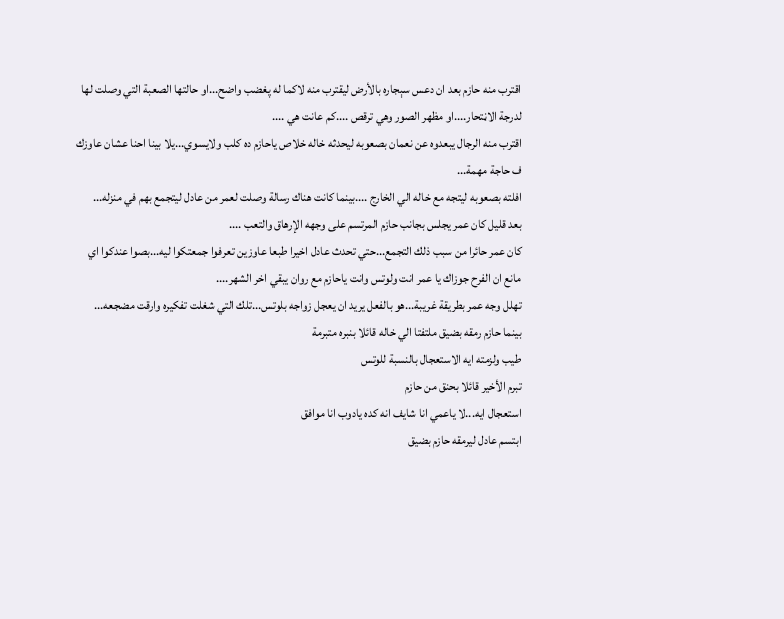اقترب منه حازم بعد ان دعس سېجاره بالأرض ليقترب منه لاكما له پغضب واضح...او حالتها الصعبة التي وصلت لها لدرجة الاڼتحار....او مظهر الصور وهي ترقص ....كم عانت هي ....
اقترب منه الرجال يبعدوه عن نعمان بصعوبه ليحدثه خاله خلاص ياحازم ده كلب ولايسوي...يلا بينا احنا عشان عاوزك ف حاجة مهمة...
افلته بصعوبه ليتجه مع خاله الي الخارج ....بينما كانت هناك رسالة وصلت لعمر من عادل ليتجمع بهم في منزله...
بعد قليل كان عمر يجلس بجانب حازم المرتسم على وجهه الإرهاق والتعب ....
كان عمر حائرا من سبب ذلك التجمع...حتي تحدث عادل اخيرا طبعا عاوزين تعرفوا جمعتكوا ليه...بصوا عندكوا اي مانع ان الفرح جوزاك يا عمر انت ولوتس وانت ياحازم مع روان يبقي اخر الشهر....
تهلل وجه عمر بطريقة غريبة...هو بالفعل يريد ان يعجل زواجه بلوتس...تلك التي شغلت تفكيره وارقت مضجعه...
بينما حازم رمقه بضيق ملتفتا الي خاله قائلا بنبره متبرمة
طيب ولزمته ايه الاستعجال بالنسبة للوتس
تبرم الأخير قائلا بحنق من حازم
استعجال ايه...لا ياعمي انا شايف انه كده يادوب انا موافق
ابتسم عادل ليرمقه حازم بضيق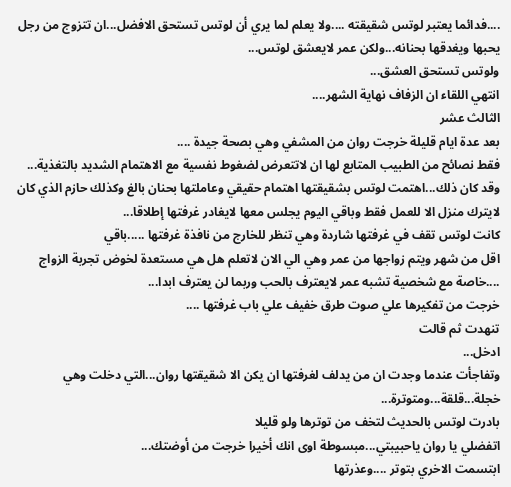....فدائما يعتبر لوتس شقيقته ....ولا يعلم لما يري أن لوتس تستحق الافضل...ان تتزوج من رجل يحبها ويغدقها بحنانه...ولكن عمر لايعشق لوتس...
ولوتس تستحق العشق...
انتهي اللقاء ان الزفاف نهاية الشهر....
الثالث عشر
بعد عدة ايام قليلة خرجت روان من المشفي وهي بصحة جيدة ....
فقط نصائح من الطبيب المتابع لها ان لاتتعرض لضغوط نفسية مع الاهتمام الشديد بالتغذية...
وقد كان ذلك...اهتمت لوتس بشقيقتها اهتمام حقيقي وعاملتها بحنان بالغ وكذلك حازم الذي كان لايترك منزل الا للعمل فقط وباقي اليوم يجلس معها لايغادر غرفتها إطلاقا...
كانت لوتس تقف في غرفتها شاردة وهي تنظر للخارج من نافذة غرفتها .....باقي
اقل من شهر ويتم زواجها من عمر وهي الي الان لاتعلم هل هي مستعدة لخوض تجربة الزواج ....خاصة مع شخصية تشبه عمر لايعترف بالحب وربما لن يعترف ابدا...
خرجت من تفكيرها علي صوت طرق خفيف علي باب غرفتها ....
تنهدت ثم قالت
ادخل...
وتفاجأت عندما وجدت ان من يدلف لغرفتها ان يكن الا شقيقتها روان...التي دخلت وهي خجلة...قلقة...ومتوترة...
بادرت لوتس بالحديث لتخف من توترها ولو قليلا
اتفضلي يا روان ياحبيبتي...مبسوطة اوى انك أخيرا خرجت من أوضتك...
ابتسمت الاخري بتوتر ....وعذرتها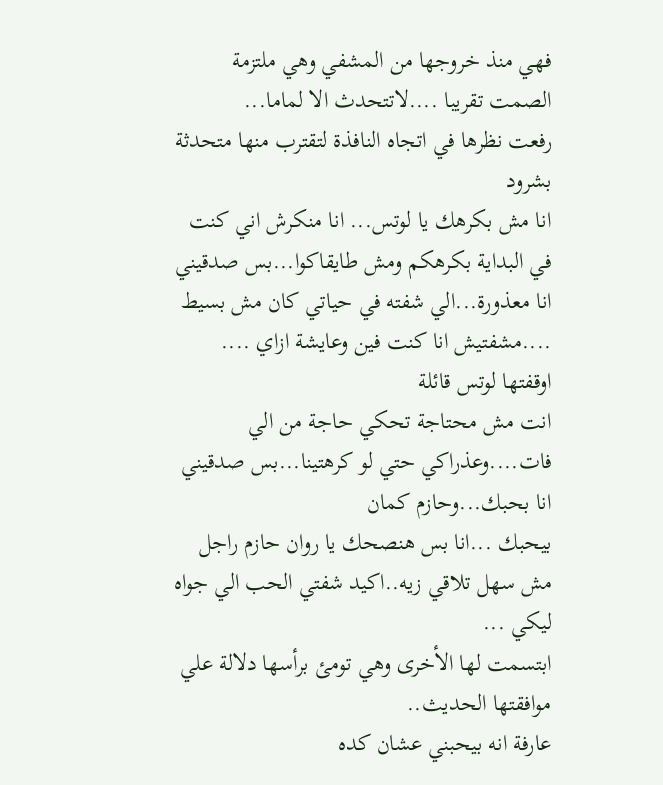فهي منذ خروجها من المشفي وهي ملتزمة الصمت تقريبا ....لاتتحدث الا لماما...
رفعت نظرها في اتجاه النافذة لتقترب منها متحدثة بشرود
انا مش بكرهك يا لوتس... انا منكرش اني كنت في البداية بكرهكم ومش طايقاكوا...بس صدقيني انا معذورة...الي شفته في حياتي كان مش بسيط ....مشفتيش انا كنت فين وعايشة ازاي ....
اوقفتها لوتس قائلة
انت مش محتاجة تحكي حاجة من الي فات....وعذراكي حتي لو كرهتينا...بس صدقيني انا بحبك...وحازم كمان
بيحبك ...انا بس هنصحك يا روان حازم راجل مش سهل تلاقي زيه..اكيد شفتي الحب الي جواه ليكي ...
ابتسمت لها الأخرى وهي تومئ برأسها دلالة علي موافقتها الحديث..
عارفة انه بيحبني عشان كده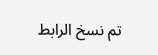تم نسخ الرابط